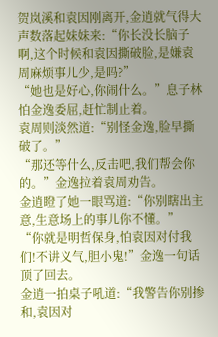贺岚溪和袁因刚离开,金逍就气得大声数落起妹妹来:“你长没长脑子啊,这个时候和袁因撕破脸,是嫌袁周麻烦事儿少,是吗?”
“她也是好心,你闹什么。”息子林怕金逸委屈,赶忙制止着。
袁周则淡然道:“别怪金逸,脸早撕破了。”
“那还等什么,反击吧,我们帮会你的。”金逸拉着袁周劝告。
金逍瞪了她一眼骂道:“你别瞎出主意,生意场上的事儿你不懂。”
“你就是明哲保身,怕袁因对付我们!不讲义气,胆小鬼!”金逸一句话顶了回去。
金逍一拍桌子吼道:“我警告你别掺和,袁因对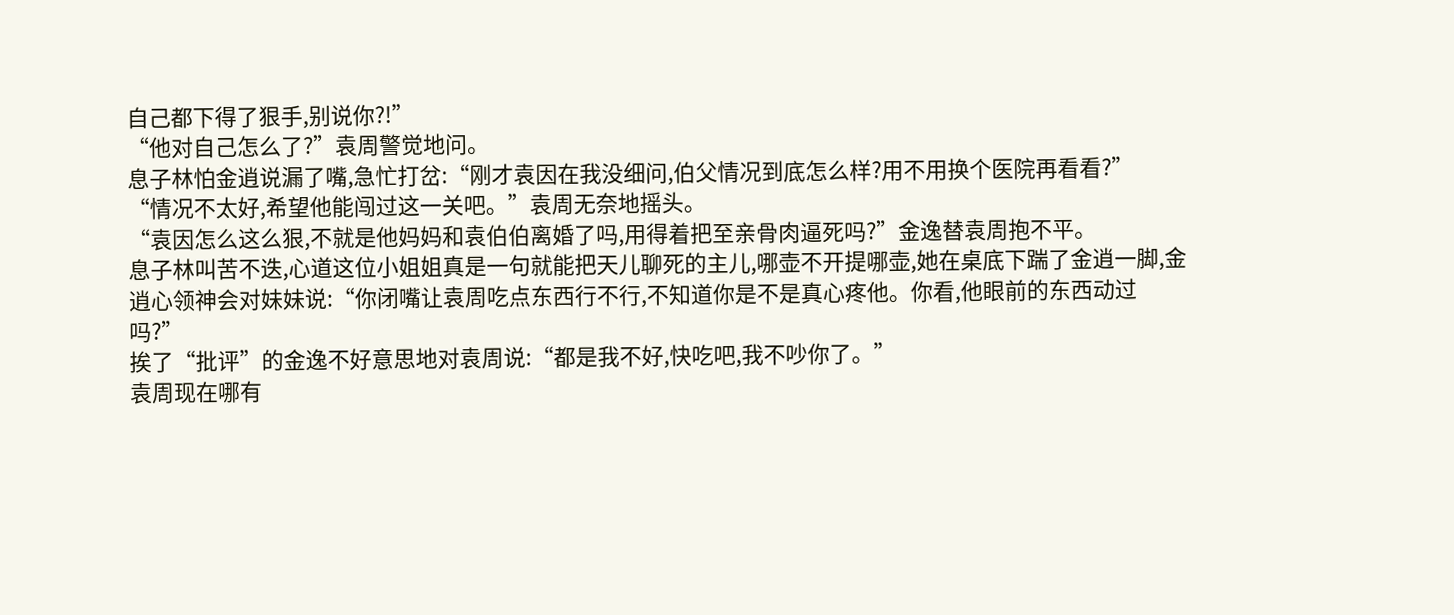自己都下得了狠手,别说你?!”
“他对自己怎么了?”袁周警觉地问。
息子林怕金逍说漏了嘴,急忙打岔:“刚才袁因在我没细问,伯父情况到底怎么样?用不用换个医院再看看?”
“情况不太好,希望他能闯过这一关吧。”袁周无奈地摇头。
“袁因怎么这么狠,不就是他妈妈和袁伯伯离婚了吗,用得着把至亲骨肉逼死吗?”金逸替袁周抱不平。
息子林叫苦不迭,心道这位小姐姐真是一句就能把天儿聊死的主儿,哪壶不开提哪壶,她在桌底下踹了金逍一脚,金逍心领神会对妹妹说:“你闭嘴让袁周吃点东西行不行,不知道你是不是真心疼他。你看,他眼前的东西动过吗?”
挨了“批评”的金逸不好意思地对袁周说:“都是我不好,快吃吧,我不吵你了。”
袁周现在哪有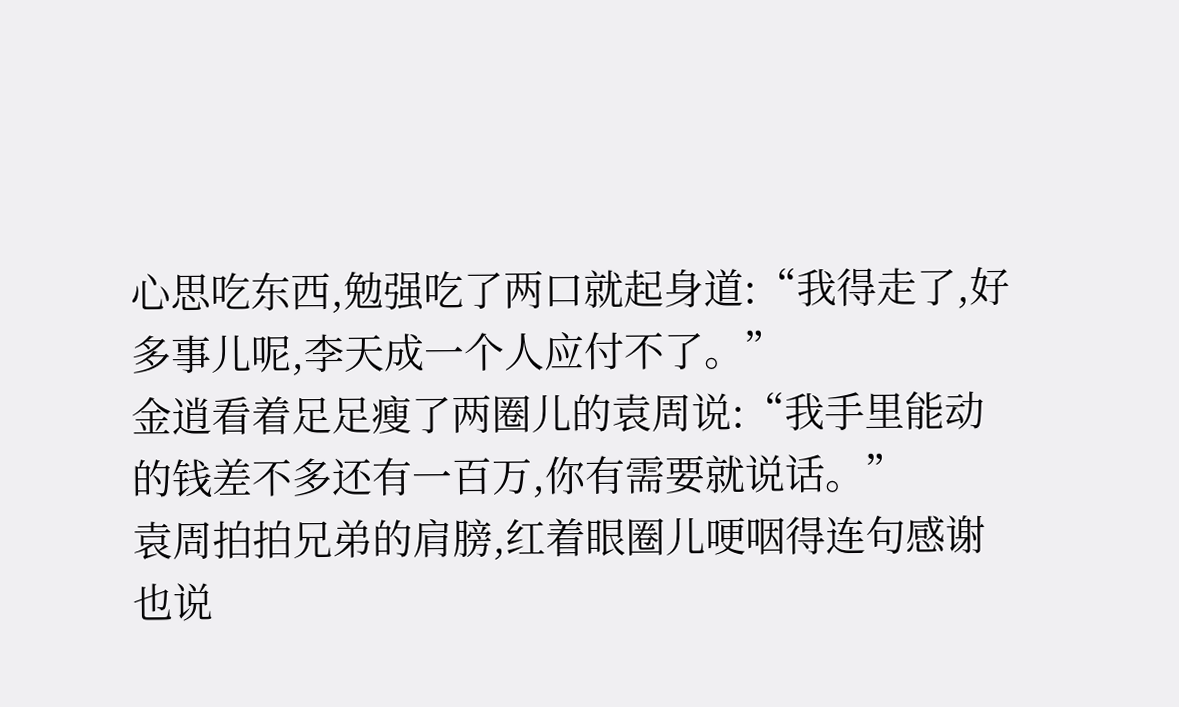心思吃东西,勉强吃了两口就起身道:“我得走了,好多事儿呢,李天成一个人应付不了。”
金逍看着足足瘦了两圈儿的袁周说:“我手里能动的钱差不多还有一百万,你有需要就说话。”
袁周拍拍兄弟的肩膀,红着眼圈儿哽咽得连句感谢也说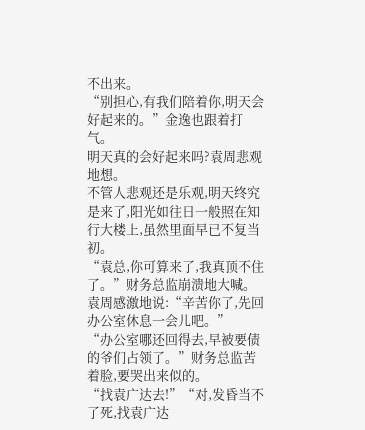不出来。
“别担心,有我们陪着你,明天会好起来的。”金逸也跟着打气。
明天真的会好起来吗?袁周悲观地想。
不管人悲观还是乐观,明天终究是来了,阳光如往日一般照在知行大楼上,虽然里面早已不复当初。
“袁总,你可算来了,我真顶不住了。”财务总监崩溃地大喊。
袁周感激地说:“辛苦你了,先回办公室休息一会儿吧。”
“办公室哪还回得去,早被要债的爷们占领了。”财务总监苦着脸,要哭出来似的。
“找袁广达去!”“对,发昏当不了死,找袁广达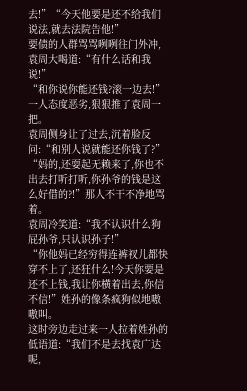去!”“今天他要是还不给我们说法,就去法院告他!”
要债的人群骂骂咧咧往门外冲,袁周大喝道:“有什么话和我说!”
“和你说你能还钱?滚一边去!”一人态度恶劣,狠狠推了袁周一把。
袁周侧身让了过去,沉着脸反问:“和别人说就能还你钱了?”
“妈的,还耍起无赖来了,你也不出去打听打听,你孙爷的钱是这么好借的?!”那人不干不净地骂着。
袁周冷笑道:“我不认识什么狗屁孙爷,只认识孙子!”
“你他妈已经穷得连裤衩儿都快穿不上了,还狂什么!今天你要是还不上钱,我让你横着出去,你信不信!”姓孙的像条疯狗似地嗷嗷叫。
这时旁边走过来一人拉着姓孙的低语道:“我们不是去找袁广达呢,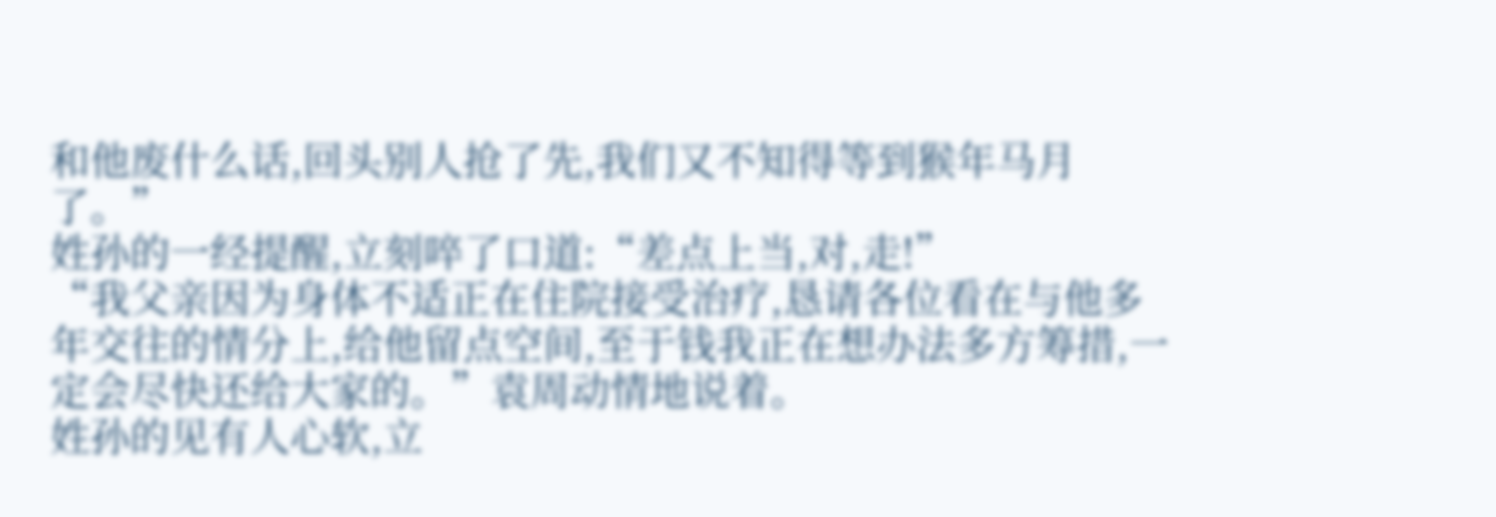和他废什么话,回头别人抢了先,我们又不知得等到猴年马月了。”
姓孙的一经提醒,立刻啐了口道:“差点上当,对,走!”
“我父亲因为身体不适正在住院接受治疗,恳请各位看在与他多年交往的情分上,给他留点空间,至于钱我正在想办法多方筹措,一定会尽快还给大家的。”袁周动情地说着。
姓孙的见有人心软,立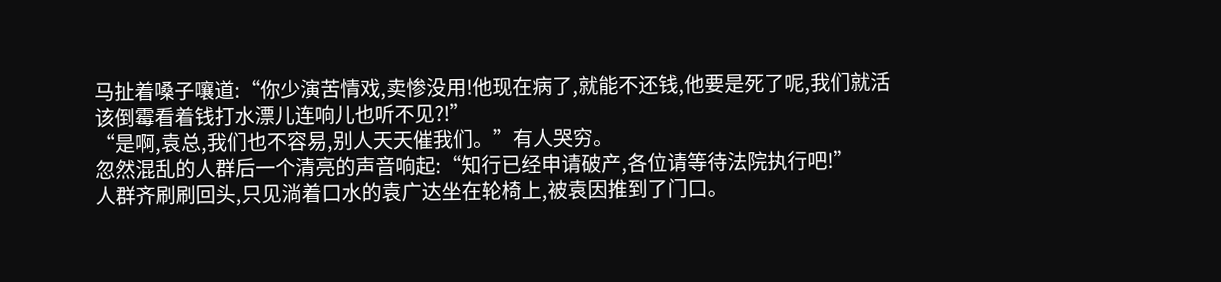马扯着嗓子嚷道:“你少演苦情戏,卖惨没用!他现在病了,就能不还钱,他要是死了呢,我们就活该倒霉看着钱打水漂儿连响儿也听不见?!”
“是啊,袁总,我们也不容易,别人天天催我们。”有人哭穷。
忽然混乱的人群后一个清亮的声音响起:“知行已经申请破产,各位请等待法院执行吧!”
人群齐刷刷回头,只见淌着口水的袁广达坐在轮椅上,被袁因推到了门口。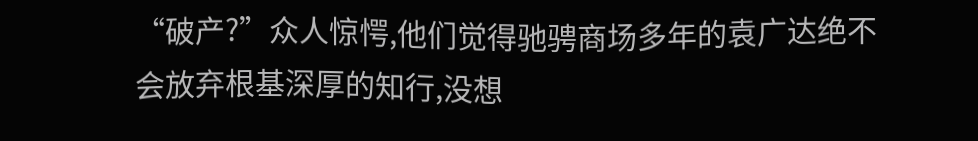“破产?”众人惊愕,他们觉得驰骋商场多年的袁广达绝不会放弃根基深厚的知行,没想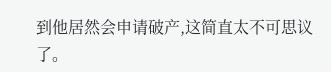到他居然会申请破产,这简直太不可思议了。